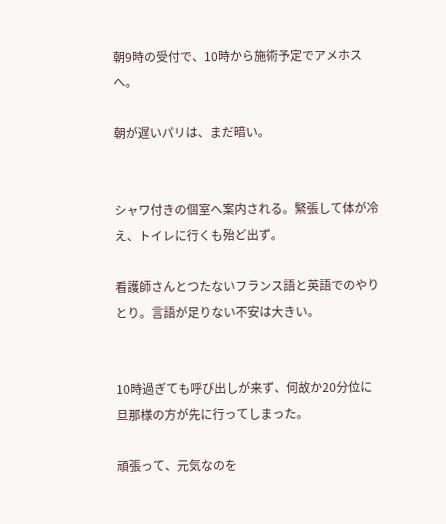朝9時の受付で、10時から施術予定でアメホスへ。

朝が遅いパリは、まだ暗い。


シャワ付きの個室へ案内される。緊張して体が冷え、トイレに行くも殆ど出ず。

看護師さんとつたないフランス語と英語でのやりとり。言語が足りない不安は大きい。


10時過ぎても呼び出しが来ず、何故か20分位に旦那様の方が先に行ってしまった。

頑張って、元気なのを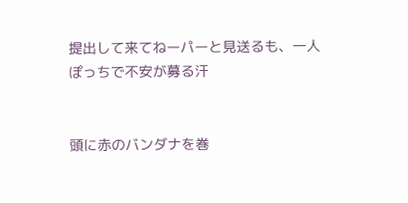提出して来てねーパーと見送るも、一人ぽっちで不安が募る汗


頭に赤のバンダナを巻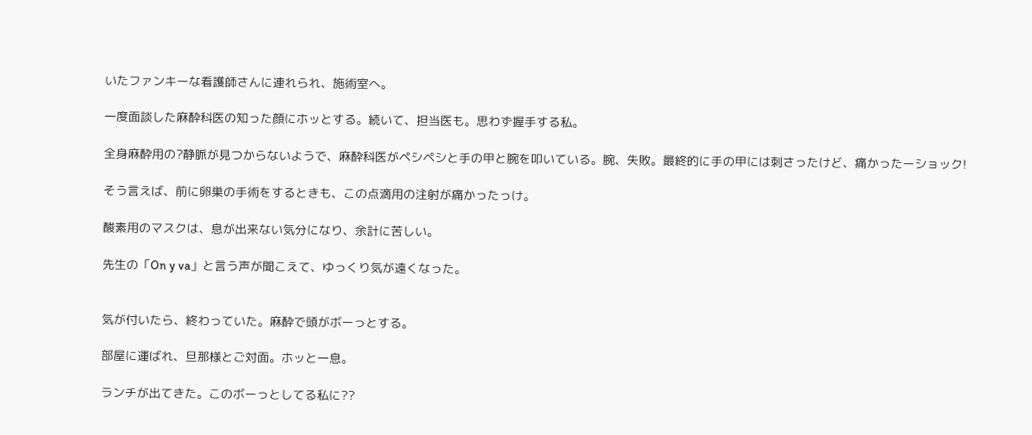いたファンキーな看護師さんに連れられ、施術室へ。

一度面談した麻酔科医の知った顔にホッとする。続いて、担当医も。思わず握手する私。

全身麻酔用の?静脈が見つからないようで、麻酔科医がペシペシと手の甲と腕を叩いている。腕、失敗。最終的に手の甲には刺さったけど、痛かったーショック!

そう言えば、前に卵巣の手術をするときも、この点滴用の注射が痛かったっけ。

酸素用のマスクは、息が出来ない気分になり、余計に苦しい。

先生の「On y va」と言う声が聞こえて、ゆっくり気が遠くなった。


気が付いたら、終わっていた。麻酔で頭がボーっとする。

部屋に運ばれ、旦那様とご対面。ホッと一息。

ランチが出てきた。このボーっとしてる私に??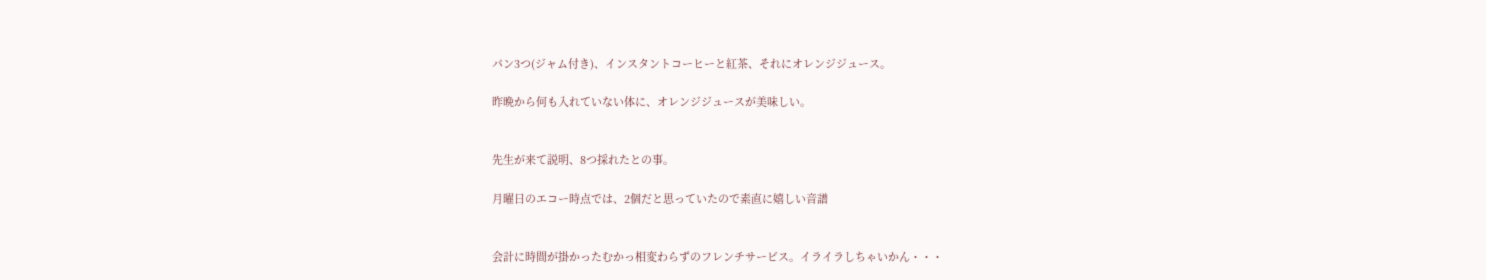パン3つ(ジャム付き)、インスタントコーヒーと紅茶、それにオレンジジュース。

昨晩から何も入れていない体に、オレンジジュースが美味しい。


先生が来て説明、8つ採れたとの事。

月曜日のエコー時点では、2個だと思っていたので素直に嬉しい音譜


会計に時間が掛かったむかっ相変わらずのフレンチサービス。イライラしちゃいかん・・・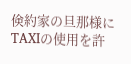倹約家の旦那様にTAXIの使用を許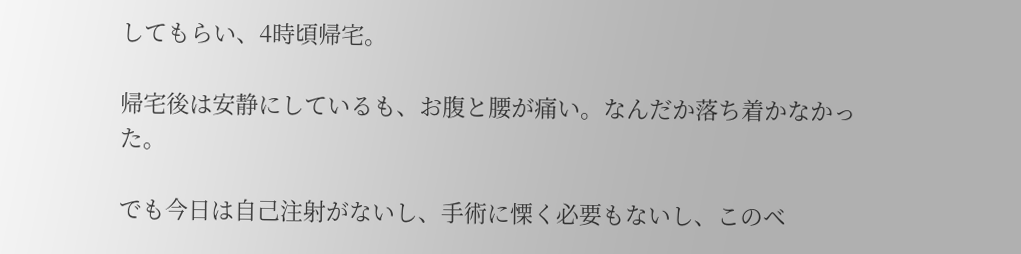してもらい、4時頃帰宅。

帰宅後は安静にしているも、お腹と腰が痛い。なんだか落ち着かなかった。

でも今日は自己注射がないし、手術に慄く必要もないし、このベ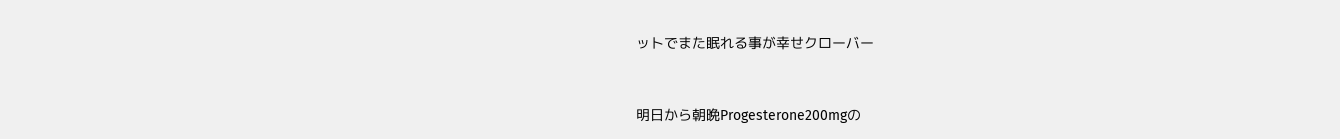ットでまた眠れる事が幸せクローバー


明日から朝晩Progesterone200mgの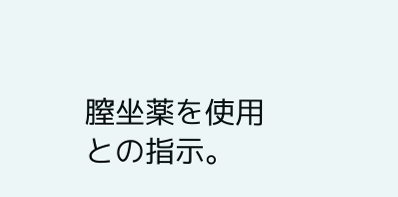膣坐薬を使用との指示。